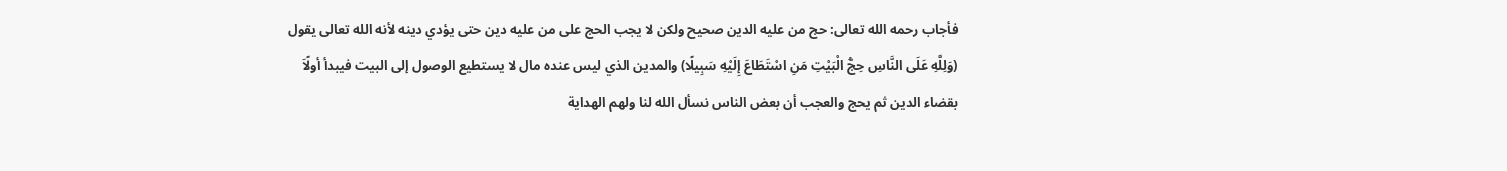فأجاب رحمه الله تعالى: حج من عليه الدين صحيح ولكن لا يجب الحج على من عليه دين حتى يؤدي دينه لأنه الله تعالى يقول (وَلِلَّهِ عَلَى النَّاسِ حِجُّ الْبَيْتِ مَنِ اسْتَطَاعَ إِلَيْهِ سَبِيلًا) والمدين الذي ليس عنده مال لا يستطيع الوصول إلى البيت فيبدأ أولًاَ بقضاء الدين ثم يحج والعجب أن بعض الناس نسأل الله لنا ولهم الهداية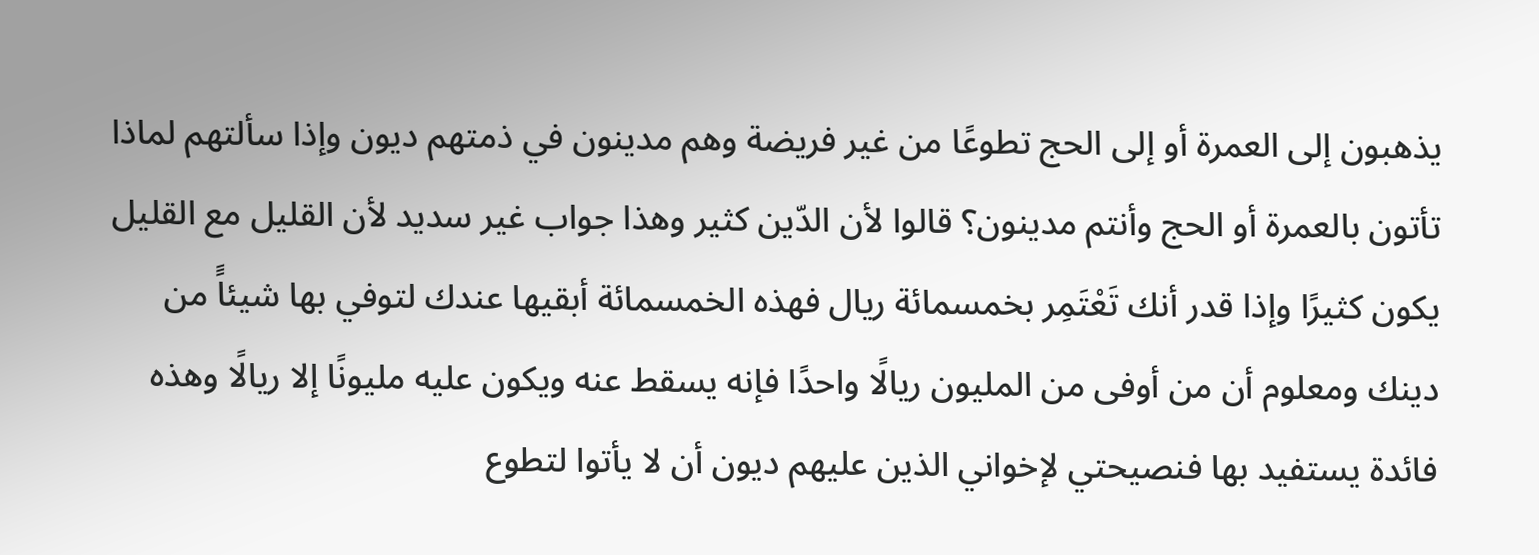يذهبون إلى العمرة أو إلى الحج تطوعًا من غير فريضة وهم مدينون في ذمتهم ديون وإذا سألتهم لماذا تأتون بالعمرة أو الحج وأنتم مدينون؟ قالوا لأن الدّين كثير وهذا جواب غير سديد لأن القليل مع القليل يكون كثيرًا وإذا قدر أنك تَعْتَمِر بخمسمائة ريال فهذه الخمسمائة أبقيها عندك لتوفي بها شيئاًَ من دينك ومعلوم أن من أوفى من المليون ريالًا واحدًا فإنه يسقط عنه ويكون عليه مليونًا إلا ريالًا وهذه فائدة يستفيد بها فنصيحتي لإخواني الذين عليهم ديون أن لا يأتوا لتطوع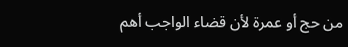من حج أو عمرة لأن قضاء الواجب أهم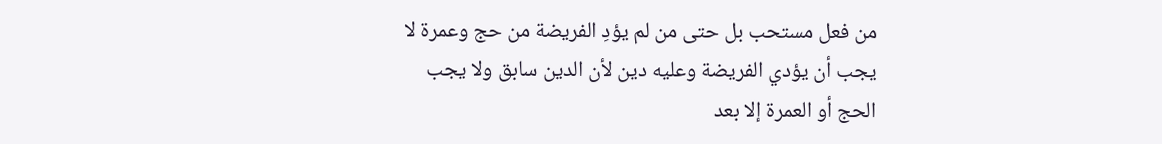من فعل مستحب بل حتى من لم يؤدِ الفريضة من حج وعمرة لا يجب أن يؤدي الفريضة وعليه دين لأن الدين سابق ولا يجب الحج أو العمرة إلا بعد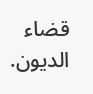قضاء الديون.